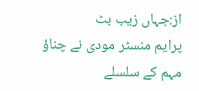از:جہاں زیب بٹ
پرایم منسٹر مودی نے چناؤ مہم کے سلسلے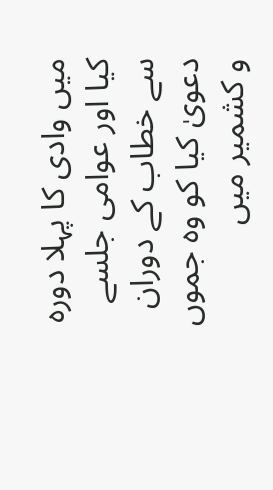میں وادی کا پہلا دورہ کیا اور عوامی جلسے سے خطاب کے دوران دعویٰ کیا کو وہ جموں و کشمیر میں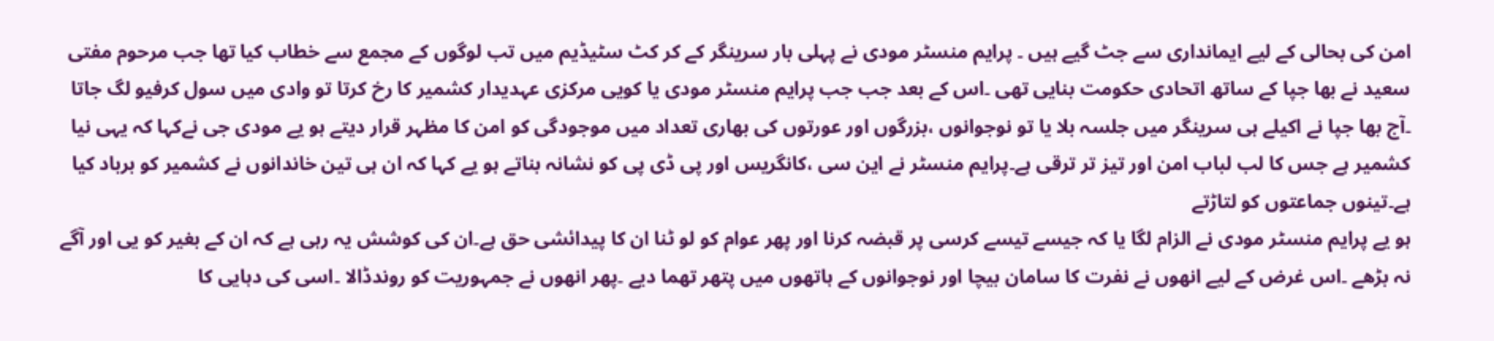امن کی بحالی کے لیے ایمانداری سے جٹ گیے ہیں ۔ پرایم منسٹر مودی نے پہلی بار سرینگر کے کر کٹ سٹیڈیم میں تب لوگوں کے مجمع سے خطاب کیا تھا جب مرحوم مفتی سعید نے بھا جپا کے ساتھ اتحادی حکومت بنایی تھی ۔اس کے بعد جب جب پرایم منسٹر مودی یا کویی مرکزی عہدیدار کشمیر کا رخ کرتا تو وادی میں سول کرفیو لگ جاتا ۔آج بھا جپا نے اکیلے ہی سرینگر میں جلسہ بلا یا تو نوجوانوں ،بزرگوں اور عورتوں کی بھاری تعداد میں موجودگی کو امن کا مظہر قرار دیتے ہو یے مودی جی نےکہا کہ یہی نیا کشمیر ہے جس کا لب لباب امن اور تیز تر ترقی ہے۔پرایم منسٹر نے این سی ،کانگریس اور پی ڈی پی کو نشانہ بناتے ہو یے کہا کہ ان ہی تین خاندانوں نے کشمیر کو برباد کیا ہے۔تینوں جماعتوں کو لتاڑتے
ہو یے پرایم منسٹر مودی نے الزام لگا یا کہ جیسے تیسے کرسی پر قبضہ کرنا اور پھر عوام کو لو ٹنا ان کا پیدائشی حق ہے۔ان کی کوشش یہ رہی ہے کہ ان کے بغیر کو یی اور آگے نہ بڑھے ۔اس غرض کے لیے انھوں نے نفرت کا سامان بیچا اور نوجوانوں کے ہاتھوں میں پتھر تھما دیے ۔پھر انھوں نے جمہوریت کو روندڈالا ۔اسی کی دہایی کا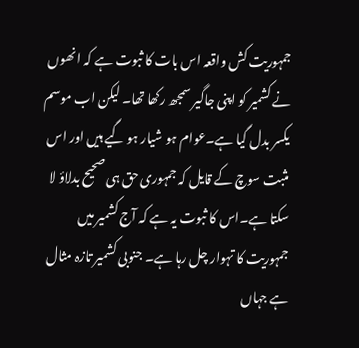جمہوریت کش واقعہ اس بات کا ثبوت ہے کہ انھوں نے کشمیر کو اپنی جاگیر سمجھ رکھا تھا۔ لیکن اب موسم یکسر بدل گیا ہے۔عوام ہو شیار ہو گیے ہیں اور اس مثبت سوچ کے قایل کہ جمہوری حق ہی صحیح بدلاؤ لا سکتا ہے۔اس کا ثبوت یہ ہے کہ آج کشمیر میں جمہوریت کا تہوار چل رہا ہے۔ جنوبی کشمیر تازہ مثال ہے جہاں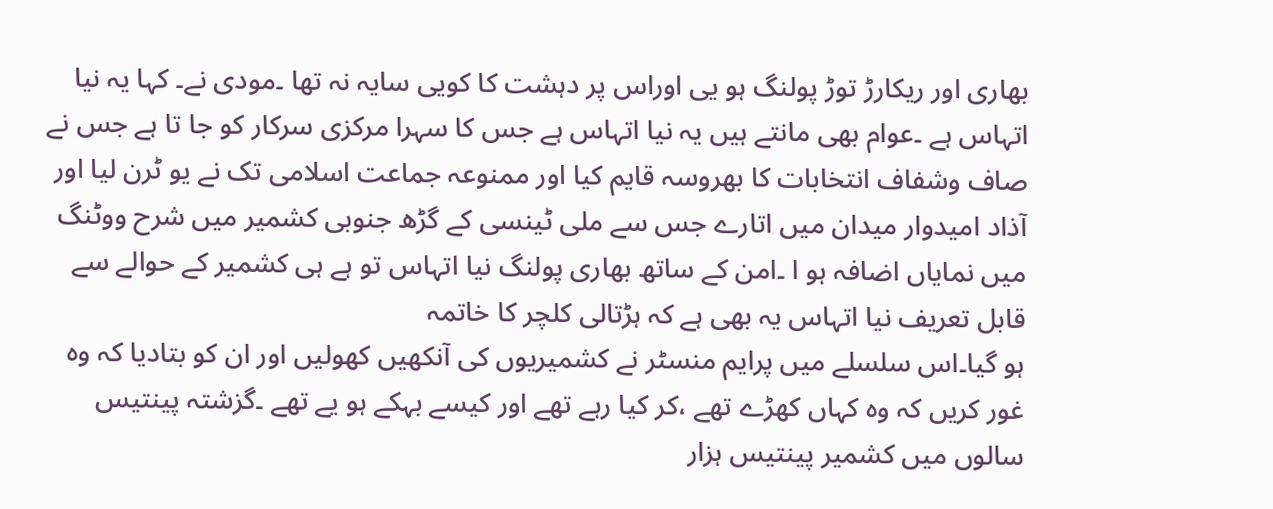بھاری اور ریکارڑ توڑ پولنگ ہو یی اوراس پر دہشت کا کویی سایہ نہ تھا ۔مودی نے۔ کہا یہ نیا اتہاس ہے ۔عوام بھی مانتے ہیں یہ نیا اتہاس ہے جس کا سہرا مرکزی سرکار کو جا تا ہے جس نے صاف وشفاف انتخابات کا بھروسہ قایم کیا اور ممنوعہ جماعت اسلامی تک نے یو ٹرن لیا اور آذاد امیدوار میدان میں اتارے جس سے ملی ٹینسی کے گڑھ جنوبی کشمیر میں شرح ووٹنگ میں نمایاں اضافہ ہو ا ۔امن کے ساتھ بھاری پولنگ نیا اتہاس تو ہے ہی کشمیر کے حوالے سے قابل تعریف نیا اتہاس یہ بھی ہے کہ ہڑتالی کلچر کا خاتمہ
ہو گیا۔اس سلسلے میں پرایم منسٹر نے کشمیریوں کی آنکھیں کھولیں اور ان کو بتادیا کہ وہ غور کریں کہ وہ کہاں کھڑے تھے ،کر کیا رہے تھے اور کیسے بہکے ہو یے تھے ۔گزشتہ پینتیس سالوں میں کشمیر پینتیس ہزار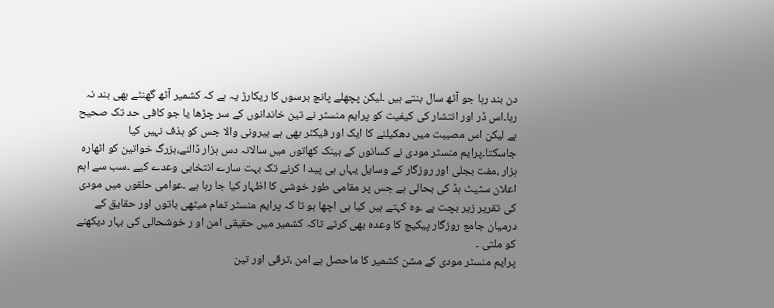دن بند رہا جو آٹھ سال بنتے ہیں ۔لیکن پچھلے پانچ برسوں کا ریکارڑ یہ ہے کہ کشمیر آٹھ گھنٹے بھی بند نہ رہا۔اس ڈر اور انتشار کی کیفیت کو پرایم منسٹر نے تین خاندانوں کے سر چڑھا یا جو کافی حد تک صحیح ہے لیکن اس مصیبت میں دھکیلنے کا ایک اور فیکٹر بھی ہے بیرونی والا جس کو ہذف نہیں کیا جاسکتا۔پرایم منسٹر مودی نے کسانوں کے بینک کھاتوں میں سالانہ دس ہزار ڈالنے،بزرگ خواتین کو اٹھارہ ہزار ،مفت بجلی اور روزگار کے وسایل یہاں ہی پید ا کرنے تک بہت سارے انتخابی وعدے کیے ۔سب سے اہم اعلان سٹیٹ ہڈ کی بحالی ہے جس پر مقامی طور خوشی کا اظہار کیا جا رہا ہے ۔عوامی حلقوں میں مودی کی تقریر زیر بچت ہے ۔وہ کہتے ہیں کیا ہی اچھا ہو تا کہ پرایم منسٹر تمام میٹھی باتوں اور حقایق کے درمیان جامع روزگار پیکیج کا وعدہ بھی کرتے تاکہ کشمیر میں حقیقی امن او ر خوشحالی کی بہار دیکھنے کو ملتی ۔
پرایم منسٹر مودی کے مشن کشمیر کا ماحصل ہے امن ،ترقی اور تین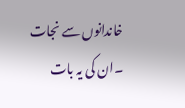خاندانوں سے نجات ۔ان کی یہ بات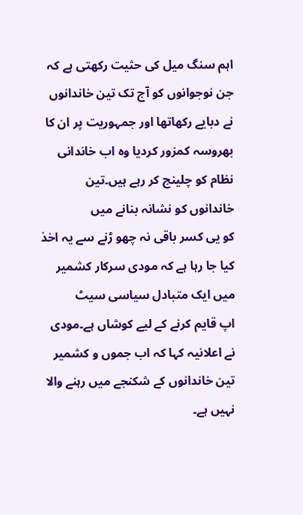اہم سنگ میل کی حثیت رکھتی ہے کہ جن نوجوانوں کو آج تک تین خاندانوں نے دبایے رکھاتھا اور جمہوریت پر ان کا بھروسہ کمزور کردیا وہ اب خاندانی نظام کو چلینج کر رہے ہیں۔تین خاندانوں کو نشانہ بنانے میں
کو یی کسر باقی نہ چھو ڑنے سے یہ اخذ کیا جا رہا ہے کہ مودی سرکار کشمیر میں ایک متبادل سیاسی سیٹ
اپ قایم کرنے کے لیے کوشاں ہے۔مودی نے اعلانیہ کہا کہ اب جموں و کشمیر تین خاندانوں کے شکنجے میں رہنے والا نہیں ہے۔